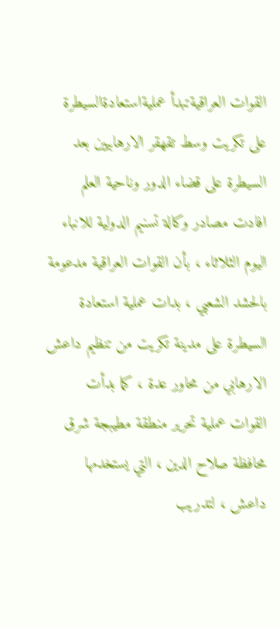القوات العراقيةتبدأ عمليةاستعادةالسيطرة على تكريت وسط تقهقر الارهابيين بعد السيطرة على قضاء الدور وناحية العلم
افادت مصادر وكالة تسنيم الدولية للانباء اليوم الثلاثاء ، بأن القوات العراقية مدعومة بالحشد الشعبي ، بدات عملية استعادة السيطرة على مدينة تكريت من تنظيم داعش الارهابي من محاور عدة ، كما بدأت القوات عملية تحرير منطقة مطيبجة شرق محافظة صلاح الدين ، التي يستخدمها داعش ، لتدريب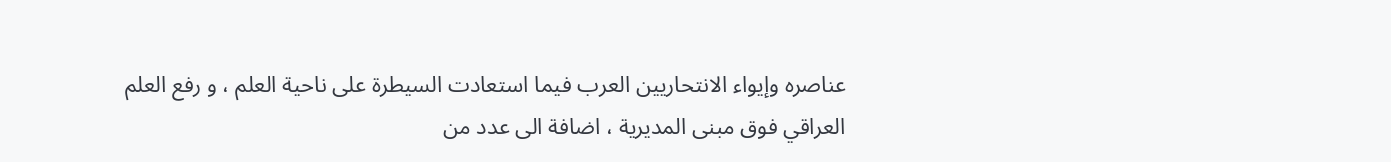عناصره وإيواء الانتحاريين العرب فيما استعادت السيطرة على ناحية العلم ، و رفع العلم العراقي فوق مبنى المديرية ، اضافة الى عدد من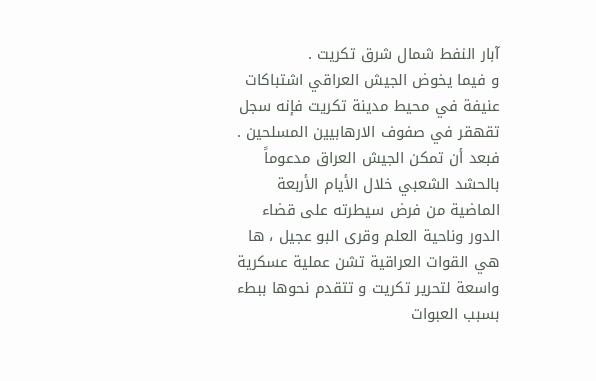آبار النفط شمال شرق تكريت .
و فيما يخوض الجيش العراقي اشتباكات عنيفة في محيط مدينة تكريت فإنه سجل تقهقر في صفوف الارهابيين المسلحين . فبعد أن تمكن الجيش العراق مدعوماً بالحشد الشعبي خلال الأيام الأربعة الماضية من فرض سيطرته على قضاء الدور وناحية العلم وقرى البو عجيل ، ها هي القوات العراقية تشن عملية عسكرية واسعة لتحرير تكريت و تتقدم نحوها ببطء بسبب العبوات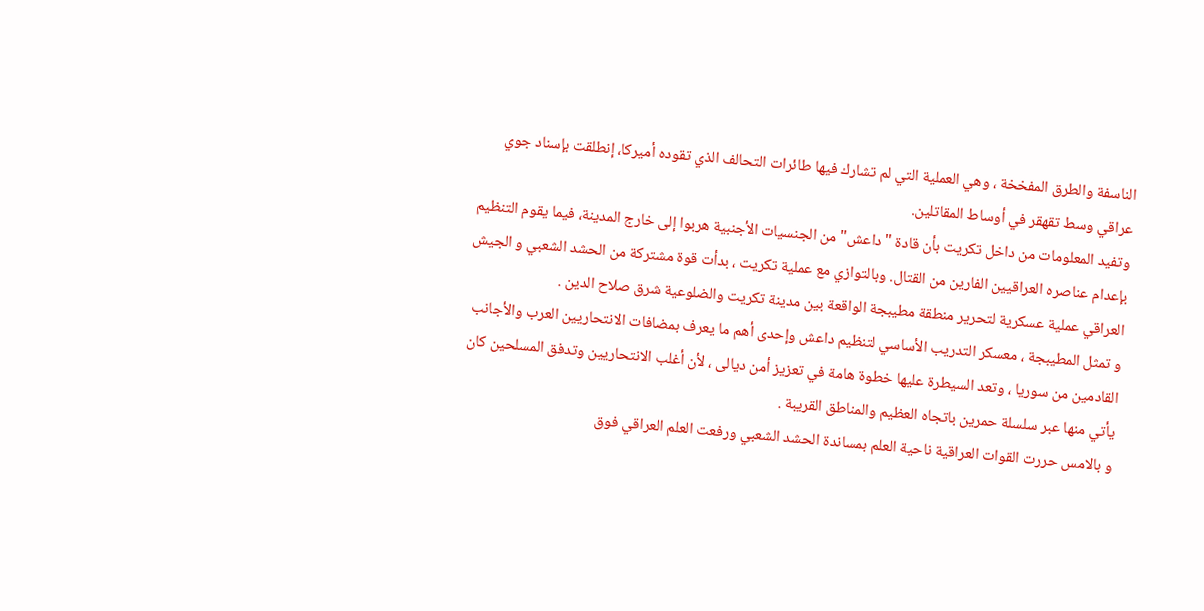الناسفة والطرق المفخخة ، وهي العملية التي لم تشارك فيها طائرات التحالف الذي تقوده أميركا، إنطلقت بإسناد جوي عراقي وسط تقهقر في أوساط المقاتلين.
وتفيد المعلومات من داخل تكريت بأن قادة "داعش" من الجنسيات الأجنبية هربوا إلى خارج المدينة، فيما يقوم التنظيم بإعدام عناصره العراقيين الفارين من القتال. وبالتوازي مع عملية تكريت ، بدأت قوة مشتركة من الحشد الشعبي و الجيش العراقي عملية عسكرية لتحرير منطقة مطيبجة الواقعة بين مدينة تكريت والضلوعية شرق صلاح الدين .
و تمثل المطيبجة ، معسكر التدريب الأساسي لتنظيم داعش وإحدى أهم ما يعرف بمضافات الانتحاريين العرب والأجانب القادمين من سوريا ، وتعد السيطرة عليها خطوة هامة في تعزيز أمن ديالى ، لأن أغلب الانتحاريين وتدفق المسلحين كان يأتي منها عبر سلسلة حمرين باتجاه العظيم والمناطق القريبة .
و بالامس حررت القوات العراقية ناحية العلم بمساندة الحشد الشعبي ورفعت العلم العراقي فوق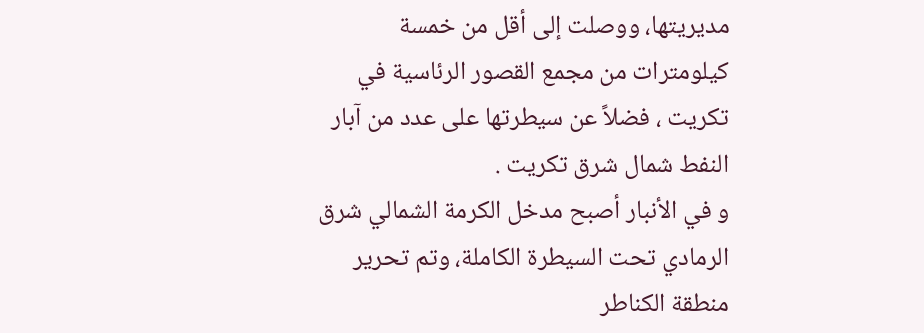مديريتها، ووصلت إلى أقل من خمسة كيلومترات من مجمع القصور الرئاسية في تكريت ، فضلاً عن سيطرتها على عدد من آبار النفط شمال شرق تكريت .
و في الأنبار أصبح مدخل الكرمة الشمالي شرق الرمادي تحت السيطرة الكاملة، وتم تحرير منطقة الكناطر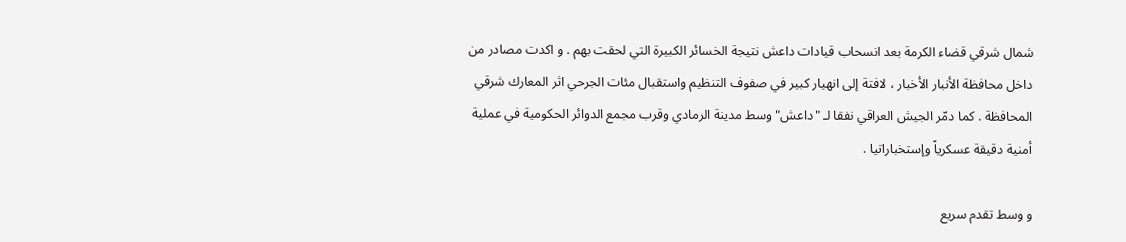شمال شرقي قضاء الكرمة بعد انسحاب قيادات داعش نتيجة الخسائر الكبيرة التي لحقت بهم . و اكدت مصادر من داخل محافظة الأنبار الأخبار ، لافتة إلى انهيار كبير في صفوف التنظيم واستقبال مئات الجرحي اثر المعارك شرقي المحافظة . كما دمّر الجيش العراقي نفقا لـ "داعش" وسط مدينة الرمادي وقرب مجمع الدوائر الحكومية في عملية أمنية دقيقة عسكرياً وإستخباراتيا .

و وسط تقدم سريع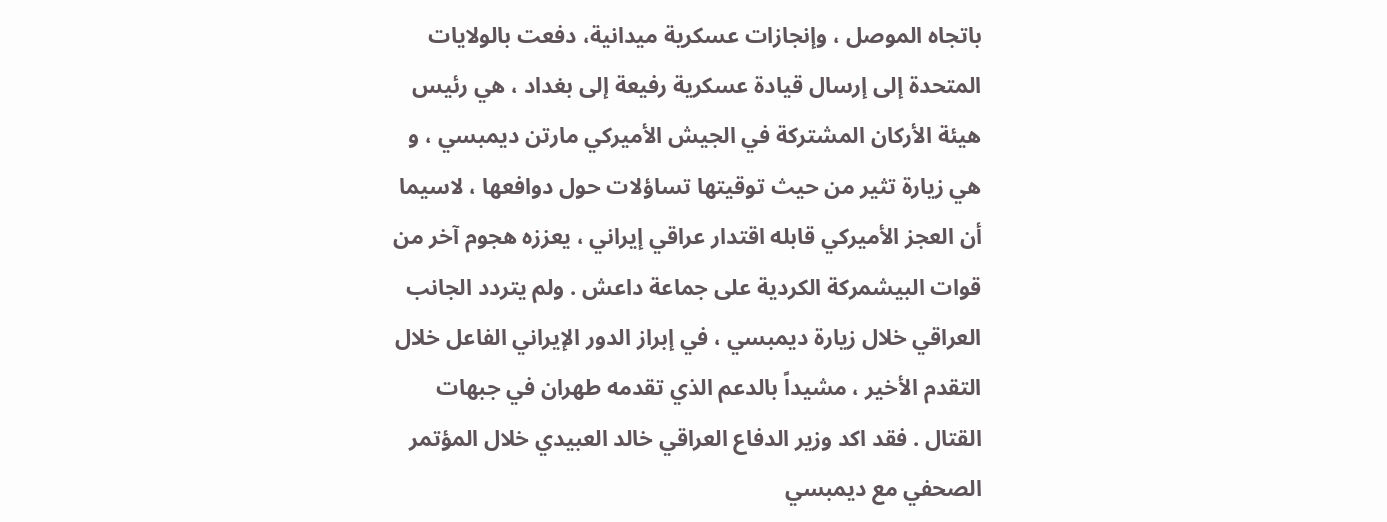باتجاه الموصل ، وإنجازات عسكرية ميدانية، دفعت بالولايات المتحدة إلى إرسال قيادة عسكرية رفيعة إلى بغداد ، هي رئيس هيئة الأركان المشتركة في الجيش الأميركي مارتن ديمبسي ، و هي زيارة تثير من حيث توقيتها تساؤلات حول دوافعها ، لاسيما أن العجز الأميركي قابله اقتدار عراقي إيراني ، يعززه هجوم آخر من قوات البيشمركة الكردية على جماعة داعش . ولم يتردد الجانب العراقي خلال زيارة ديمبسي ، في إبراز الدور الإيراني الفاعل خلال التقدم الأخير ، مشيداً بالدعم الذي تقدمه طهران في جبهات القتال . فقد اكد وزير الدفاع العراقي خالد العبيدي خلال المؤتمر الصحفي مع ديمبسي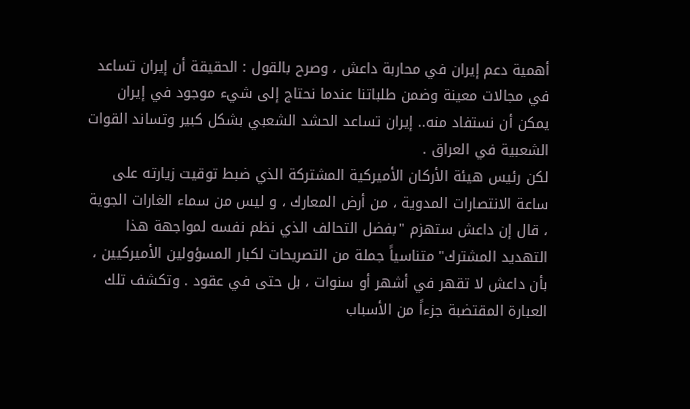أهمية دعم إيران في محاربة داعش ، وصرح بالقول : الحقيقة أن إيران تساعد في مجالات معينة وضمن طلباتنا عندما نحتاج إلى شيء موجود في إيران يمكن أن نستفاد منه.. إيران تساعد الحشد الشعبي بشكل كبير وتساند القوات الشعبية في العراق .
لكن رئيس هيئة الأركان الأميركية المشتركة الذي ضبط توقيت زيارته على ساعة الانتصارات المدوية ، من أرض المعارك ، و ليس من سماء الغارات الجوية ، قال إن داعش ستهزم "بفضل التحالف الذي نظم نفسه لمواجهة هذا التهديد المشترك" متناسياً جملة من التصريحات لكبار المسؤولين الأميركيين ، بأن داعش لا تقهر في أشهر أو سنوات ، بل حتى في عقود . وتكشف تلك العبارة المقتضبة جزءاً من الأسباب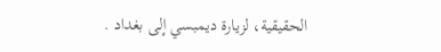الحقيقية، لزيارة ديمبسي إلى بغداد .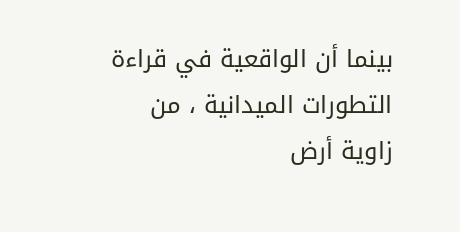بينما أن الواقعية في قراءة التطورات الميدانية ، من زاوية أرض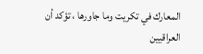المعارك في تكريت وما جاورها ، تؤكد أن العراقيين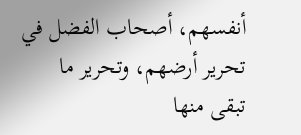أنفسهم، أصحاب الفضل في تحرير أرضهم، وتحرير ما تبقى منها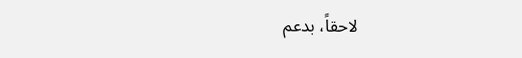لاحقاً، بدعم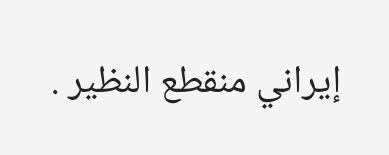إيراني منقطع النظير .